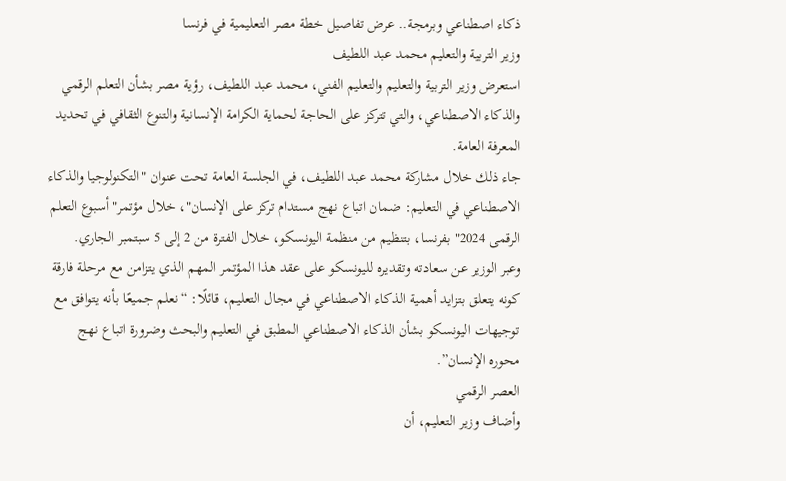ذكاء اصطناعي وبرمجة.. عرض تفاصيل خطة مصر التعليمية في فرنسا
وزير التربية والتعليم محمد عبد اللطيف
استعرض وزير التربية والتعليم والتعليم الفني، محمد عبد اللطيف، رؤية مصر بشأن التعلم الرقمي والذكاء الاصطناعي، والتي تتركز على الحاجة لحماية الكرامة الإنسانية والتنوع الثقافي في تحديد المعرفة العامة.
جاء ذلك خلال مشاركة محمد عبد اللطيف، في الجلسة العامة تحت عنوان "التكنولوجيا والذكاء الاصطناعي في التعليم: ضمان اتباع نهج مستدام تركز على الإنسان"، خلال مؤتمر"أسبوع التعلم الرقمى 2024" بفرنسا، بتنظيم من منظمة اليونسكو، خلال الفترة من 2 إلى 5 سبتمبر الجاري.
وعبر الوزير عن سعادته وتقديره لليونسكو على عقد هذا المؤتمر المهم الذي يتزامن مع مرحلة فارقة كونه يتعلق بتزايد أهمية الذكاء الاصطناعي في مجال التعليم، قائلًا: “نعلم جميعًا بأنه يتوافق مع توجيهات اليونسكو بشأن الذكاء الاصطناعي المطبق في التعليم والبحث وضرورة اتباع نهج محوره الإنسان”.
العصر الرقمي
وأضاف وزير التعليم، أن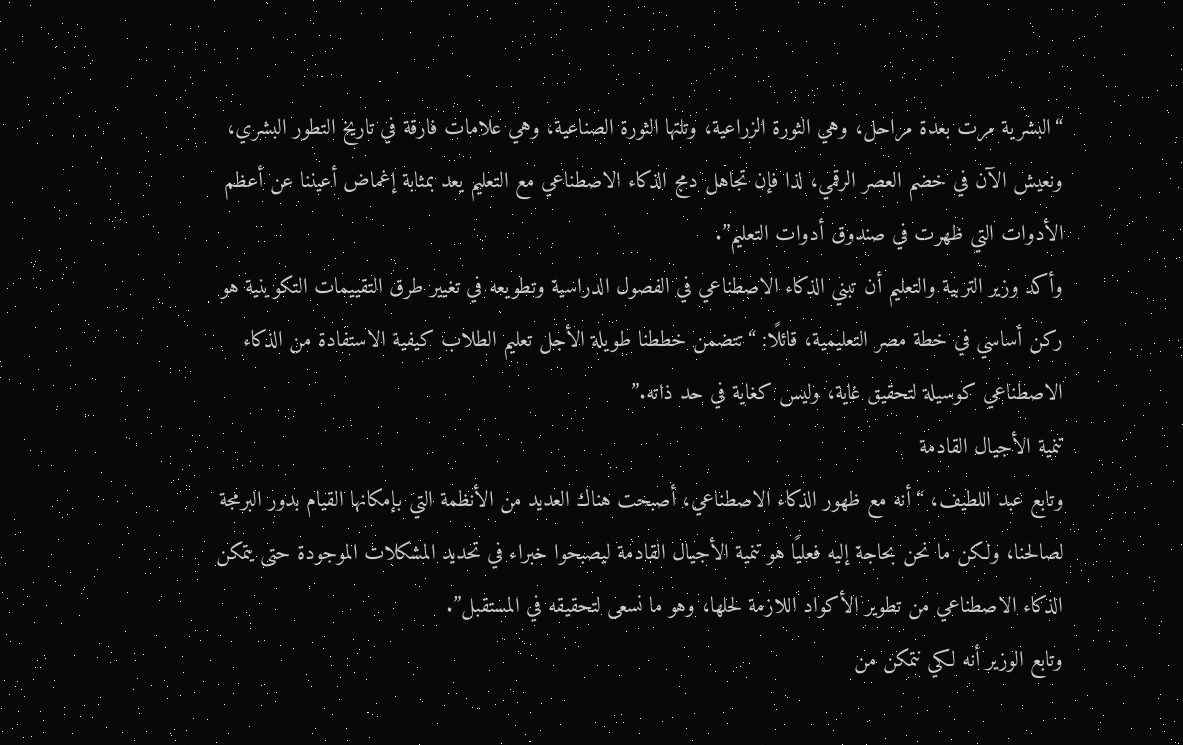“البشرية مرت بعدة مراحل، وهي الثورة الزراعية، وتلتها الثورة الصناعية، وهي علامات فارقة في تاريخ التطور البشري، ونعيش الآن في خضم العصر الرقمي، لذا فإن تجاهل دمج الذكاء الاصطناعي مع التعليم يعد بمثابة إغماض أعيننا عن أعظم الأدوات التي ظهرت في صندوق أدوات التعليم”.
وأكد وزير التربية والتعليم أن تبني الذكاء الاصطناعي في الفصول الدراسية وتطويعه في تغيير طرق التقييمات التكوينية هو ركن أساسي في خطة مصر التعليمية، قائلًا: “تتضمن خططنا طويلة الأجل تعليم الطلاب كيفية الاستفادة من الذكاء الاصطناعي كوسيلة لتحقيق غاية، وليس كغاية في حد ذاته.”
تنمية الأجيال القادمة
وتابع عبد اللطيف، “أنه مع ظهور الذكاء الاصطناعي، أصبحت هناك العديد من الأنظمة التي بإمكانها القيام بدور البرمجة لصالحنا، ولكن ما نحن بحاجة إليه فعليًا هو تنمية الأجيال القادمة ليصبحوا خبراء في تحديد المشكلات الموجودة حتى يتمكن الذكاء الاصطناعي من تطوير الأكواد اللازمة لحلها، وهو ما نسعى لتحقيقه في المستقبل”.
وتابع الوزير أنه لكي نتمكن من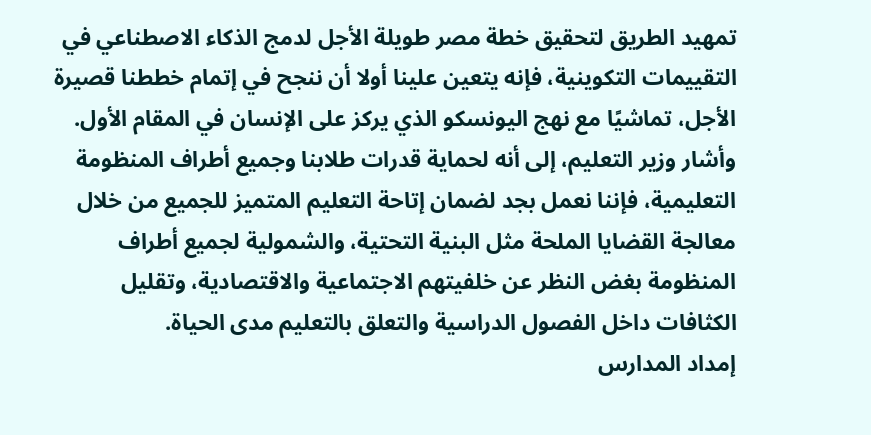تمهيد الطريق لتحقيق خطة مصر طويلة الأجل لدمج الذكاء الاصطناعي في التقييمات التكوينية، فإنه يتعين علينا أولا أن ننجح في إتمام خططنا قصيرة الأجل، تماشيًا مع نهج اليونسكو الذي يركز على الإنسان في المقام الأول.
وأشار وزير التعليم، إلى أنه لحماية قدرات طلابنا وجميع أطراف المنظومة التعليمية، فإننا نعمل بجد لضمان إتاحة التعليم المتميز للجميع من خلال معالجة القضايا الملحة مثل البنية التحتية، والشمولية لجميع أطراف المنظومة بغض النظر عن خلفيتهم الاجتماعية والاقتصادية، وتقليل الكثافات داخل الفصول الدراسية والتعلق بالتعليم مدى الحياة.
إمداد المدارس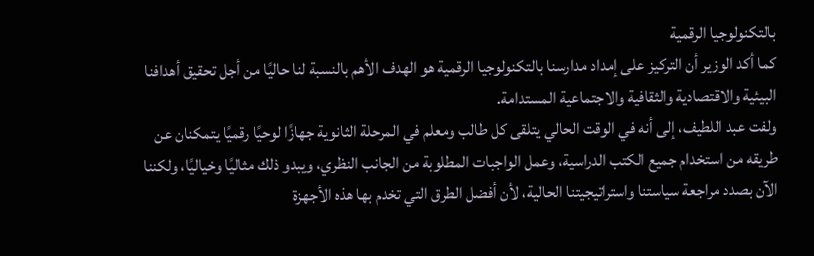بالتكنولوجيا الرقمية
كما أكد الوزير أن التركيز على إمداد مدارسنا بالتكنولوجيا الرقمية هو الهدف الأهم بالنسبة لنا حاليًا من أجل تحقيق أهدافنا البيئية والاقتصادية والثقافية والاجتماعية المستدامة.
ولفت عبد اللطيف، إلى أنه في الوقت الحالي يتلقى كل طالب ومعلم في المرحلة الثانوية جهازًا لوحيًا رقميًا يتمكنان عن طريقه من استخدام جميع الكتب الدراسية، وعمل الواجبات المطلوبة من الجانب النظري، ويبدو ذلك مثاليًا وخياليًا، ولكننا الآن بصدد مراجعة سياستنا واستراتيجيتنا الحالية، لأن أفضل الطرق التي تخدم بها هذه الأجهزة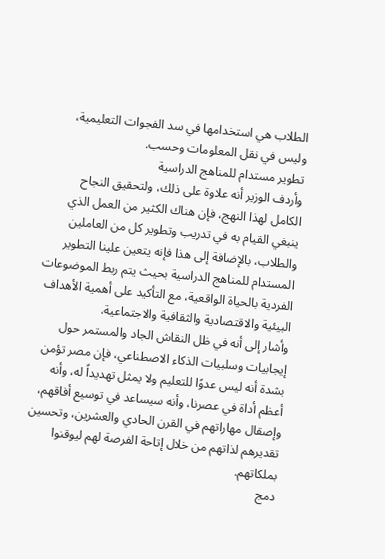الطلاب هي استخدامها في سد الفجوات التعليمية، وليس في نقل المعلومات وحسب.
تطوير مستدام للمناهج الدراسية
وأردف الوزير أنه علاوة على ذلك، ولتحقيق النجاح الكامل لهذا النهج، فإن هناك الكثير من العمل الذي ينبغي القيام به في تدريب وتطوير كل من العاملين والطلاب، بالإضافة إلى هذا فإنه يتعين علينا التطوير المستدام للمناهج الدراسية بحيث يتم ربط الموضوعات الفردية بالحياة الواقعية، مع التأكيد على أهمية الأهداف البيئية والاقتصادية والثقافية والاجتماعية.
وأشار إلى أنه في ظل النقاش الجاد والمستمر حول إيجابيات وسلبيات الذكاء الاصطناعي، فإن مصر تؤمن بشدة أنه ليس عدوًا للتعليم ولا يمثل تهديداً له، وأنه أعظم أداة في عصرنا، وأنه سيساعد في توسيع أفاقهم، وإصقال مهاراتهم في القرن الحادي والعشرين، وتحسين تقديرهم لذاتهم من خلال إتاحة الفرصة لهم ليوقنوا بملكاتهم.
دمج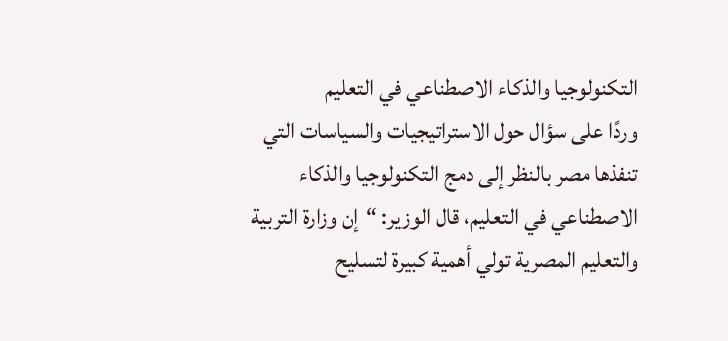التكنولوجيا والذكاء الاصطناعي في التعليم
وردًا على سؤال حول الاستراتيجيات والسياسات التي تنفذها مصر بالنظر إلى دمج التكنولوجيا والذكاء الاصطناعي في التعليم، قال الوزير: “إن وزارة التربية والتعليم المصرية تولي أهمية كبيرة لتسليح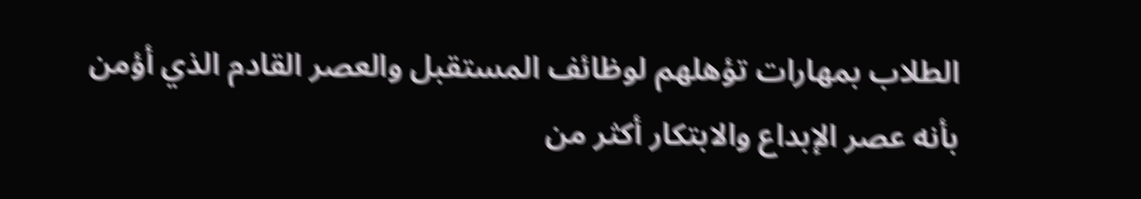الطلاب بمهارات تؤهلهم لوظائف المستقبل والعصر القادم الذي أؤمن بأنه عصر الإبداع والابتكار أكثر من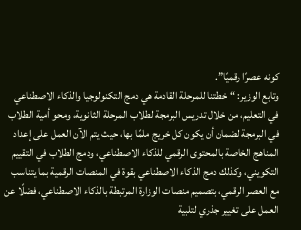كونه عصرًا رقميًا”.
وتابع الوزير: “خطتنا للمرحلة القادمة هي دمج التكنولوجيا والذكاء الاصطناعي في التعليم، من خلال تدريس البرمجة لطلاب المرحلة الثانوية، ومحو أمية الطلاب في البرمجة لضمان أن يكون كل خريج ملمًا بها، حيث يتم الآن العمل على إعداد المناهج الخاصة بالمحتوى الرقمي للذكاء الاصطناعي، ودمج الطلاب في التقييم التكويني، وكذلك دمج الذكاء الاصطناعي بقوة في المنصات الرقمية بما يتناسب مع العصر الرقمي، بتصميم منصات الوزارة المرتبطة بالذكاء الاصطناعي، فضلًا عن العمل على تغيير جذري لتلبية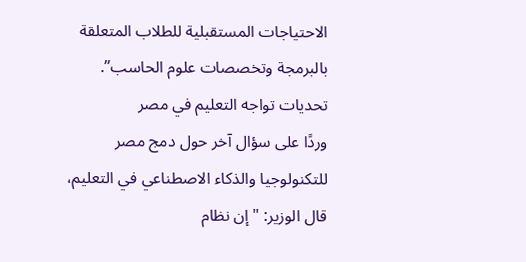الاحتياجات المستقبلية للطلاب المتعلقة بالبرمجة وتخصصات علوم الحاسب”.
تحديات تواجه التعليم في مصر
وردًا على سؤال آخر حول دمج مصر للتكنولوجيا والذكاء الاصطناعي في التعليم، قال الوزير: "إن نظام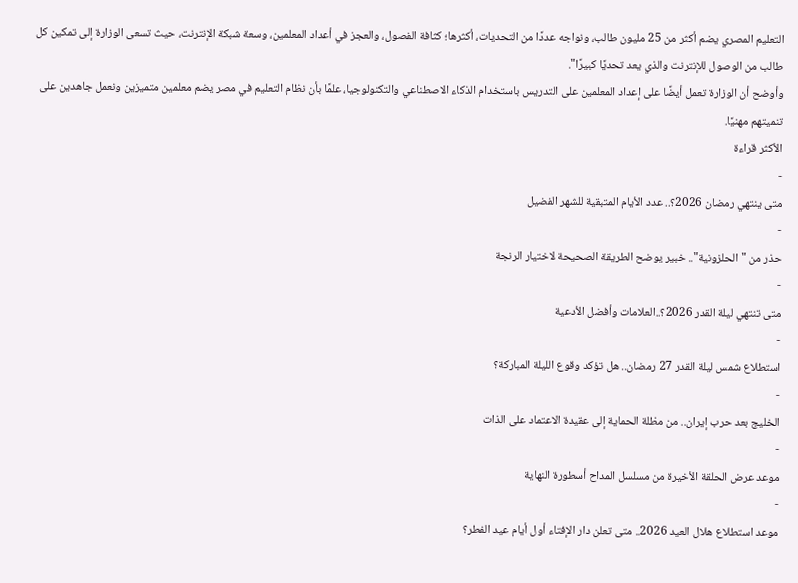التعليم المصري يضم أكثر من 25 مليون طالب، ونواجه عددًا من التحديات، أكثرها؛ كثافة الفصول، والعجز في أعداد المعلمين، وسعة شبكة الإنترنت، حيث تسعى الوزارة إلى تمكين كل طالب من الوصول للإنترنت والذي يعد تحديًا كبيرًا".
وأوضح أن الوزارة تعمل أيضًا على إعداد المعلمين على التدريس باستخدام الذكاء الاصطناعي والتكنولوجيا، علمًا بأن نظام التعليم في مصر يضم معلمين متميزين ونعمل جاهدين على تنميتهم مهنيًا.
الأكثر قراءة
-
متى ينتهي رمضان 2026؟.. عدد الأيام المتبقية للشهر الفضيل
-
حذر من "الحلزونية".. خبير يوضح الطريقة الصحيحة لاختيار الرنجة
-
متى تنتهي ليلة القدر 2026؟..العلامات وأفضل الأدعية
-
استطلاع شمس ليلة القدر 27 رمضان.. هل تؤكد وقوع الليلة المباركة؟
-
الخليج بعد حرب إيران.. من مظلة الحماية إلى عقيدة الاعتماد على الذات
-
موعد عرض الحلقة الأخيرة من مسلسل المداح أسطورة النهاية
-
موعد استطلاع هلال العيد 2026.. متى تعلن دار الإفتاء أول أيام عيد الفطر؟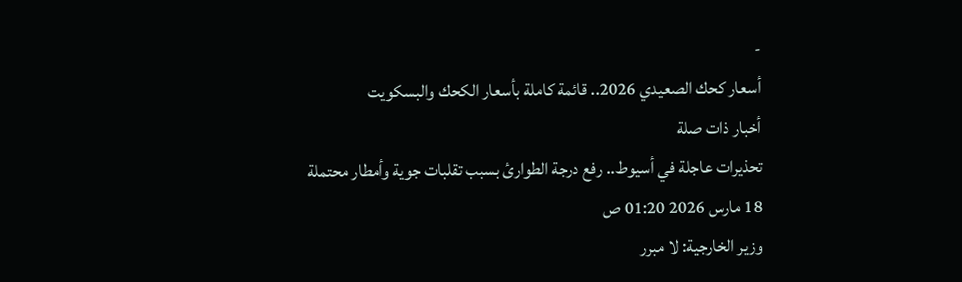-
أسعار كحك الصعيدي 2026.. قائمة كاملة بأسعار الكحك والبسكويت
أخبار ذات صلة
تحذيرات عاجلة في أسيوط.. رفع درجة الطوارئ بسبب تقلبات جوية وأمطار محتملة
18 مارس 2026 01:20 ص
وزير الخارجية: لا مبرر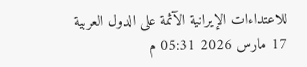للاعتداءات الإيرانية الآثمة على الدول العربية
17 مارس 2026 05:31 م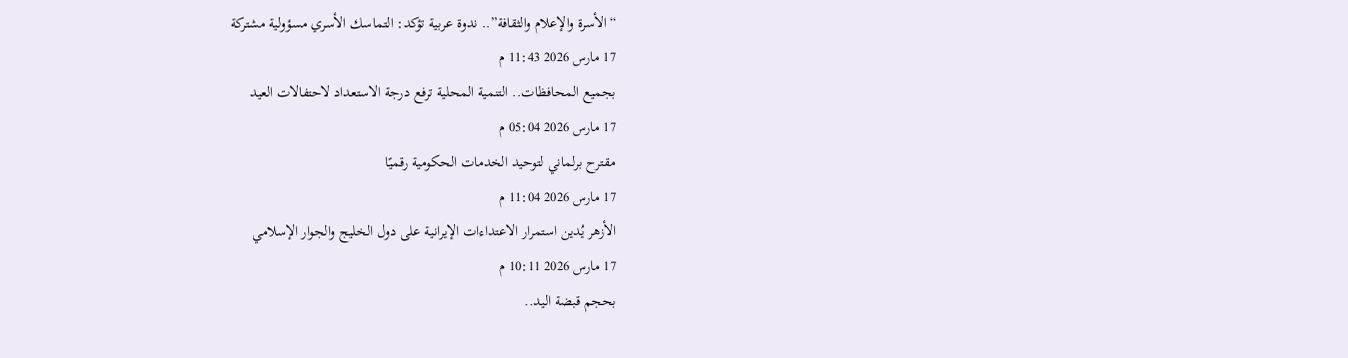“الأسرة والإعلام والثقافة”.. ندوة عربية تؤكد: التماسك الأسري مسؤولية مشتركة
17 مارس 2026 11:43 م
بجميع المحافظات.. التنمية المحلية ترفع درجة الاستعداد لاحتفالات العيد
17 مارس 2026 05:04 م
مقترح برلماني لتوحيد الخدمات الحكومية رقميًا
17 مارس 2026 11:04 م
الأزهر يُدين استمرار الاعتداءات الإيرانية على دول الخليج والجوار الإسلامي
17 مارس 2026 10:11 م
بحجم قبضة اليد..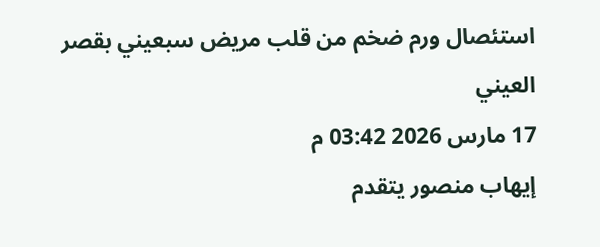استئصال ورم ضخم من قلب مريض سبعيني بقصر العيني
17 مارس 2026 03:42 م
إيهاب منصور يتقدم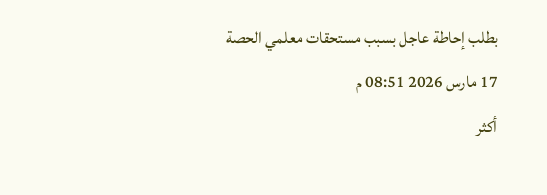بطلب إحاطة عاجل بسبب مستحقات معلمي الحصة
17 مارس 2026 08:51 م
أكثر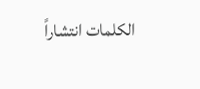الكلمات انتشاراً